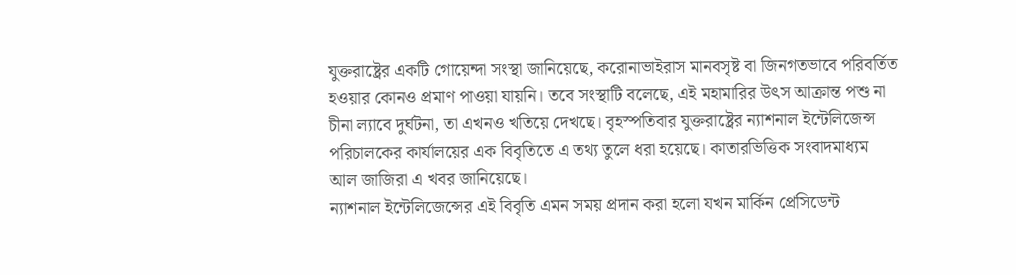যুক্তরাষ্ট্রের একটি গোয়েন্দা সংস্থা জানিয়েছে, করোনাভাইরাস মানবসৃষ্ট বা জিনগতভাবে পরিবর্তিত হওয়ার কোনও প্রমাণ পাওয়া যায়নি। তবে সংস্থাটি বলেছে, এই মহামারির উৎস আক্রান্ত পশু না চীনা ল্যাবে দুর্ঘটনা, তা এখনও খতিয়ে দেখছে। বৃহস্পতিবার যুক্তরাষ্ট্রের ন্যাশনাল ইন্টেলিজেন্স পরিচালকের কার্যালয়ের এক বিবৃতিতে এ তথ্য তুলে ধরা হয়েছে। কাতারভিত্তিক সংবাদমাধ্যম আল জাজিরা এ খবর জানিয়েছে।
ন্যাশনাল ইন্টেলিজেন্সের এই বিবৃতি এমন সময় প্রদান করা হলো যখন মার্কিন প্রেসিডেন্ট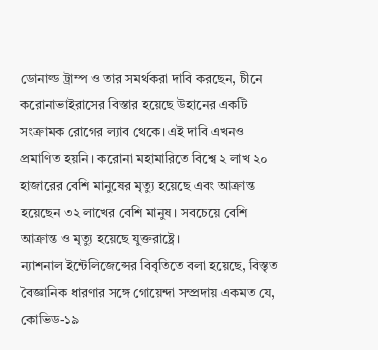ডোনাল্ড ট্রাম্প ও তার সমর্থকরা দাবি করছেন, চীনে করোনাভাইরাসের বিস্তার হয়েছে উহানের একটি সংক্রামক রোগের ল্যাব থেকে। এই দাবি এখনও প্রমাণিত হয়নি। করোনা মহামারিতে বিশ্বে ২ লাখ ২০ হাজারের বেশি মানুষের মৃত্যু হয়েছে এবং আক্রান্ত হয়েছেন ৩২ লাখের বেশি মানুষ। সবচেয়ে বেশি আক্রান্ত ও মৃত্যু হয়েছে যুক্তরাষ্ট্রে।
ন্যাশনাল ইন্টেলিজেন্সের বিবৃতিতে বলা হয়েছে, বিস্তৃত বৈজ্ঞানিক ধারণার সঙ্গে গোয়েন্দা সম্প্রদায় একমত যে, কোভিড-১৯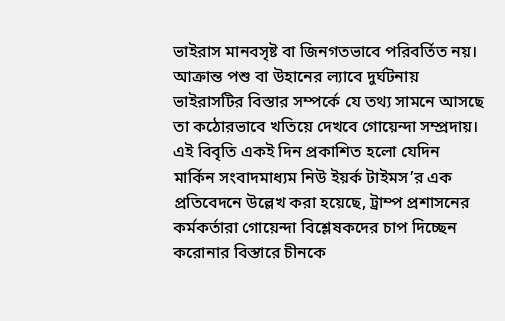ভাইরাস মানবসৃষ্ট বা জিনগতভাবে পরিবর্তিত নয়। আক্রান্ত পশু বা উহানের ল্যাবে দুর্ঘটনায় ভাইরাসটির বিস্তার সম্পর্কে যে তথ্য সামনে আসছে তা কঠোরভাবে খতিয়ে দেখবে গোয়েন্দা সম্প্রদায়।
এই বিবৃতি একই দিন প্রকাশিত হলো যেদিন মার্কিন সংবাদমাধ্যম নিউ ইয়র্ক টাইমস’র এক প্রতিবেদনে উল্লেখ করা হয়েছে, ট্রাম্প প্রশাসনের কর্মকর্তারা গোয়েন্দা বিশ্লেষকদের চাপ দিচ্ছেন করোনার বিস্তারে চীনকে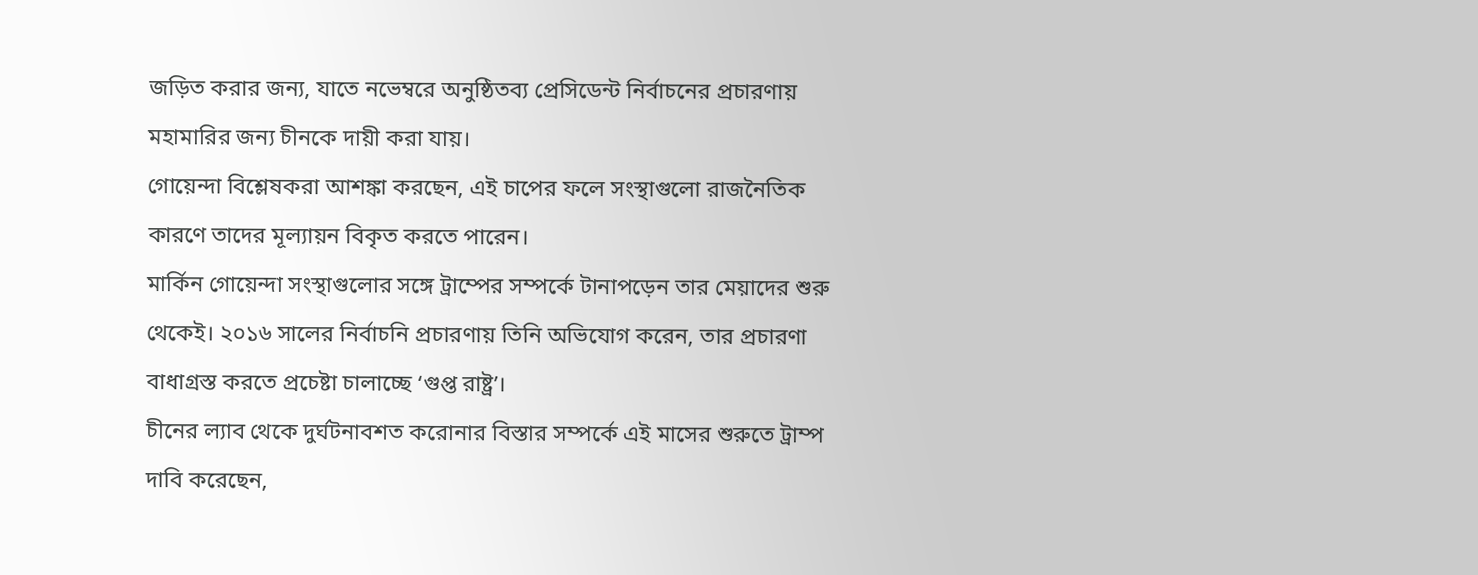জড়িত করার জন্য, যাতে নভেম্বরে অনুষ্ঠিতব্য প্রেসিডেন্ট নির্বাচনের প্রচারণায় মহামারির জন্য চীনকে দায়ী করা যায়।
গোয়েন্দা বিশ্লেষকরা আশঙ্কা করছেন, এই চাপের ফলে সংস্থাগুলো রাজনৈতিক কারণে তাদের মূল্যায়ন বিকৃত করতে পারেন।
মার্কিন গোয়েন্দা সংস্থাগুলোর সঙ্গে ট্রাম্পের সম্পর্কে টানাপড়েন তার মেয়াদের শুরু থেকেই। ২০১৬ সালের নির্বাচনি প্রচারণায় তিনি অভিযোগ করেন, তার প্রচারণা বাধাগ্রস্ত করতে প্রচেষ্টা চালাচ্ছে ‘গুপ্ত রাষ্ট্র’।
চীনের ল্যাব থেকে দুর্ঘটনাবশত করোনার বিস্তার সম্পর্কে এই মাসের শুরুতে ট্রাম্প দাবি করেছেন,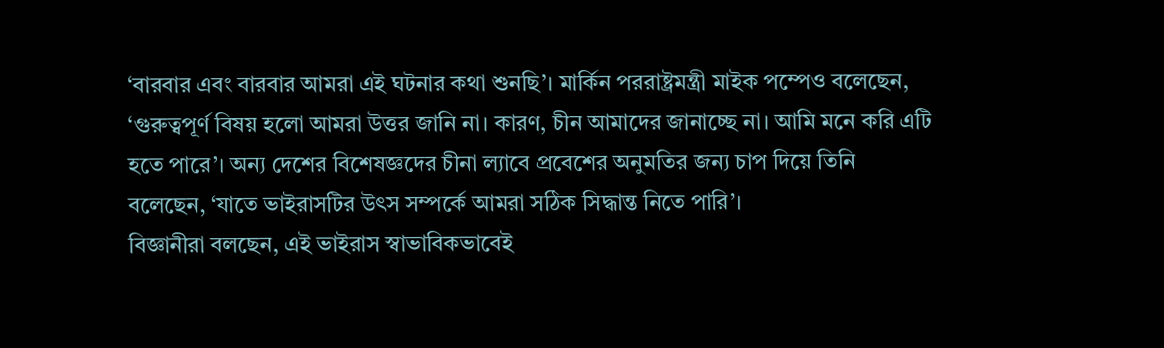‘বারবার এবং বারবার আমরা এই ঘটনার কথা শুনছি’। মার্কিন পররাষ্ট্রমন্ত্রী মাইক পম্পেও বলেছেন, ‘গুরুত্বপূর্ণ বিষয় হলো আমরা উত্তর জানি না। কারণ, চীন আমাদের জানাচ্ছে না। আমি মনে করি এটি হতে পারে’। অন্য দেশের বিশেষজ্ঞদের চীনা ল্যাবে প্রবেশের অনুমতির জন্য চাপ দিয়ে তিনি বলেছেন, ‘যাতে ভাইরাসটির উৎস সম্পর্কে আমরা সঠিক সিদ্ধান্ত নিতে পারি’।
বিজ্ঞানীরা বলছেন, এই ভাইরাস স্বাভাবিকভাবেই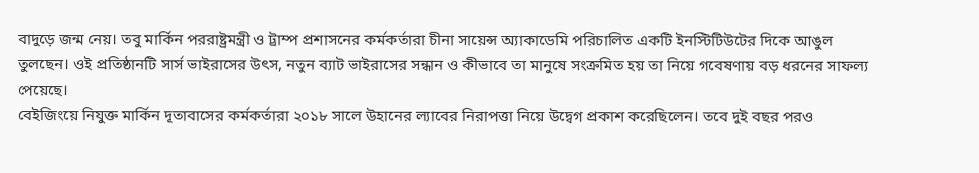বাদুড়ে জন্ম নেয়। তবু মার্কিন পররাষ্ট্রমন্ত্রী ও ট্রাম্প প্রশাসনের কর্মকর্তারা চীনা সায়েন্স অ্যাকাডেমি পরিচালিত একটি ইনস্টিটিউটের দিকে আঙুল তুলছেন। ওই প্রতিষ্ঠানটি সার্স ভাইরাসের উৎস, নতুন ব্যাট ভাইরাসের সন্ধান ও কীভাবে তা মানুষে সংক্রমিত হয় তা নিয়ে গবেষণায় বড় ধরনের সাফল্য পেয়েছে।
বেইজিংয়ে নিযুক্ত মার্কিন দূতাবাসের কর্মকর্তারা ২০১৮ সালে উহানের ল্যাবের নিরাপত্তা নিয়ে উদ্বেগ প্রকাশ করেছিলেন। তবে দুই বছর পরও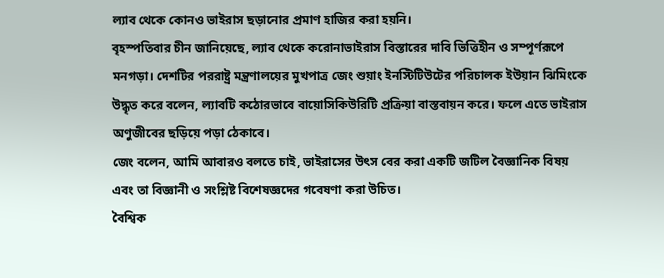ল্যাব থেকে কোনও ভাইরাস ছড়ানোর প্রমাণ হাজির করা হয়নি।
বৃহস্পতিবার চীন জানিয়েছে, ল্যাব থেকে করোনাভাইরাস বিস্তারের দাবি ভিত্তিহীন ও সম্পূর্ণরূপে মনগড়া। দেশটির পররাষ্ট্র মন্ত্রণালয়ের মুখপাত্র জেং শুয়াং ইনস্টিটিউটের পরিচালক ইউয়ান ঝিমিংকে উদ্ধৃত করে বলেন, ল্যাবটি কঠোরভাবে বায়োসিকিউরিটি প্রক্রিয়া বাস্তবায়ন করে। ফলে এতে ভাইরাস অণুজীবের ছড়িয়ে পড়া ঠেকাবে।
জেং বলেন, আমি আবারও বলতে চাই, ভাইরাসের উৎস বের করা একটি জটিল বৈজ্ঞানিক বিষয় এবং তা বিজ্ঞানী ও সংশ্লিষ্ট বিশেষজ্ঞদের গবেষণা করা উচিত।
বৈশ্বিক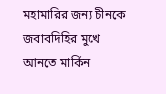মহামারির জন্য চীনকে জবাবদিহির মুখে আনতে মার্কিন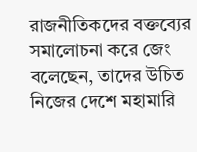রাজনীতিকদের বক্তব্যের সমালোচনা করে জেং বলেছেন, তাদের উচিত নিজের দেশে মহামারি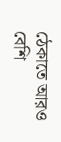ঠেকাতে আরও বেশি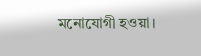মনোযোগী হওয়া।